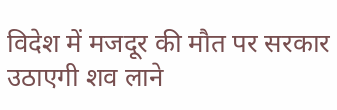विदेश में मजदूर की मौत पर सरकार उठाएगी शव लाने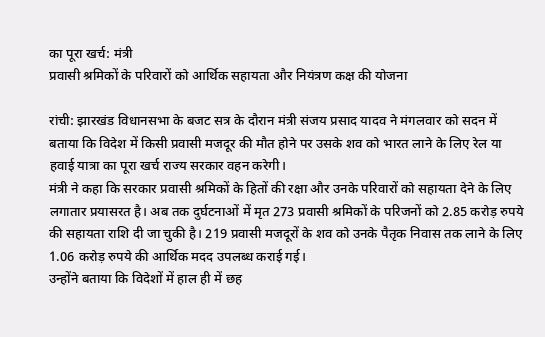का पूरा खर्च: मंत्री
प्रवासी श्रमिकों के परिवारों को आर्थिक सहायता और नियंत्रण कक्ष की योजना

रांची: झारखंड विधानसभा के बजट सत्र के दौरान मंत्री संजय प्रसाद यादव ने मंगलवार को सदन में बताया कि विदेश में किसी प्रवासी मजदूर की मौत होने पर उसके शव को भारत लाने के लिए रेल या हवाई यात्रा का पूरा खर्च राज्य सरकार वहन करेगी।
मंत्री ने कहा कि सरकार प्रवासी श्रमिकों के हितों की रक्षा और उनके परिवारों को सहायता देने के लिए लगातार प्रयासरत है। अब तक दुर्घटनाओं में मृत 273 प्रवासी श्रमिकों के परिजनों को 2.85 करोड़ रुपये की सहायता राशि दी जा चुकी है। 219 प्रवासी मजदूरों के शव को उनके पैतृक निवास तक लाने के लिए 1.06 करोड़ रुपये की आर्थिक मदद उपलब्ध कराई गई।
उन्होंने बताया कि विदेशों में हाल ही में छह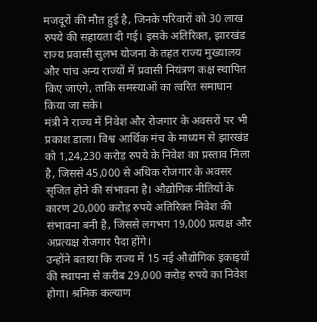मजदूरों की मौत हुई है, जिनके परिवारों को 30 लाख रुपये की सहायता दी गई। इसके अतिरिक्त, झारखंड राज्य प्रवासी सुलभ योजना के तहत राज्य मुख्यालय और पांच अन्य राज्यों में प्रवासी नियंत्रण कक्ष स्थापित किए जाएंगे, ताकि समस्याओं का त्वरित समाधान किया जा सके।
मंत्री ने राज्य में निवेश और रोजगार के अवसरों पर भी प्रकाश डाला। विश्व आर्थिक मंच के माध्यम से झारखंड को 1,24,230 करोड़ रुपये के निवेश का प्रस्ताव मिला है, जिससे 45,000 से अधिक रोजगार के अवसर सृजित होने की संभावना है। औद्योगिक नीतियों के कारण 20,000 करोड़ रुपये अतिरिक्त निवेश की संभावना बनी है, जिससे लगभग 19,000 प्रत्यक्ष और अप्रत्यक्ष रोजगार पैदा होंगे।
उन्होंने बताया कि राज्य में 15 नई औद्योगिक इकाइयों की स्थापना से करीब 29,000 करोड़ रुपये का निवेश होगा। श्रमिक कल्याण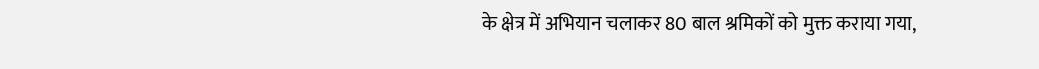के क्षेत्र में अभियान चलाकर 80 बाल श्रमिकों को मुक्त कराया गया,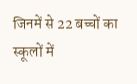जिनमें से 22 बच्चों का स्कूलों में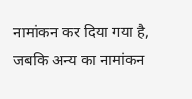नामांकन कर दिया गया है, जबकि अन्य का नामांकन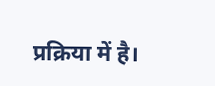प्रक्रिया में है।